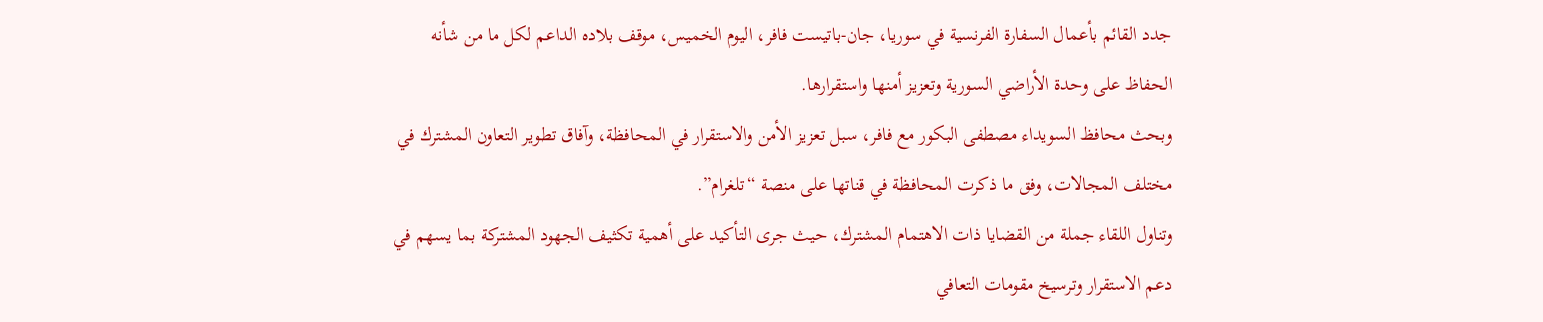جدد القائم بأعمال السفارة الفرنسية في سوريا، جان-باتيست فافر، اليوم الخميس، موقف بلاده الداعم لكل ما من شأنه الحفاظ على وحدة الأراضي السورية وتعزيز أمنها واستقرارها.
وبحث محافظ السويداء مصطفى البكور مع فافر، سبل تعزيز الأمن والاستقرار في المحافظة، وآفاق تطوير التعاون المشترك في مختلف المجالات، وفق ما ذكرت المحافظة في قناتها على منصة “تلغرام”.
وتناول اللقاء جملة من القضايا ذات الاهتمام المشترك، حيث جرى التأكيد على أهمية تكثيف الجهود المشتركة بما يسهم في دعم الاستقرار وترسيخ مقومات التعافي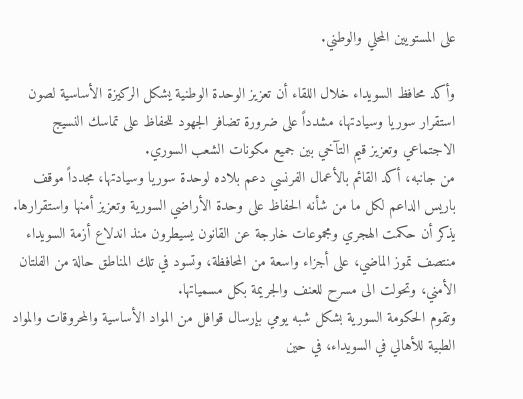على المستويين المحلي والوطني.

وأكد محافظ السويداء خلال اللقاء أن تعزيز الوحدة الوطنية يشكل الركيزة الأساسية لصون استقرار سوريا وسيادتها، مشدداً على ضرورة تضافر الجهود للحفاظ على تماسك النسيج الاجتماعي وتعزيز قيم التآخي بين جميع مكونات الشعب السوري.
من جانبه، أكد القائم بالأعمال الفرنسي دعم بلاده لوحدة سوريا وسيادتها، مجدداً موقف باريس الداعم لكل ما من شأنه الحفاظ على وحدة الأراضي السورية وتعزيز أمنها واستقرارها.
يذكر أن حكمت الهجري ومجموعات خارجة عن القانون يسيطرون منذ اندلاع أزمة السويداء منتصف تموز الماضي، على أجزاء واسعة من المحافظة، وتسود في تلك المناطق حالة من الفلتان الأمني، وتحولت الى مسرح للعنف والجريمة بكل مسمياتها.
وتقوم الحكومة السورية بشكل شبه يومي بإرسال قوافل من المواد الأساسية والمحروقات والمواد الطبية للأهالي في السويداء، في حين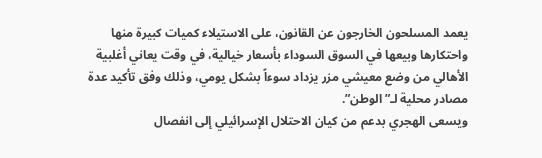يعمد المسلحون الخارجون عن القانون، على الاستيلاء كميات كبيرة منها واحتكارها وبيعها في السوق السوداء بأسعار خيالية، في وقت يعاني أغلبية الأهالي من وضع معيشي مزر يزداد سوءاً بشكل يومي، وذلك وفق تأكيد عدة مصادر محلية لـ”الوطن”.
ويسعى الهجري بدعم من كيان الاحتلال الإسرائيلي إلى انفصال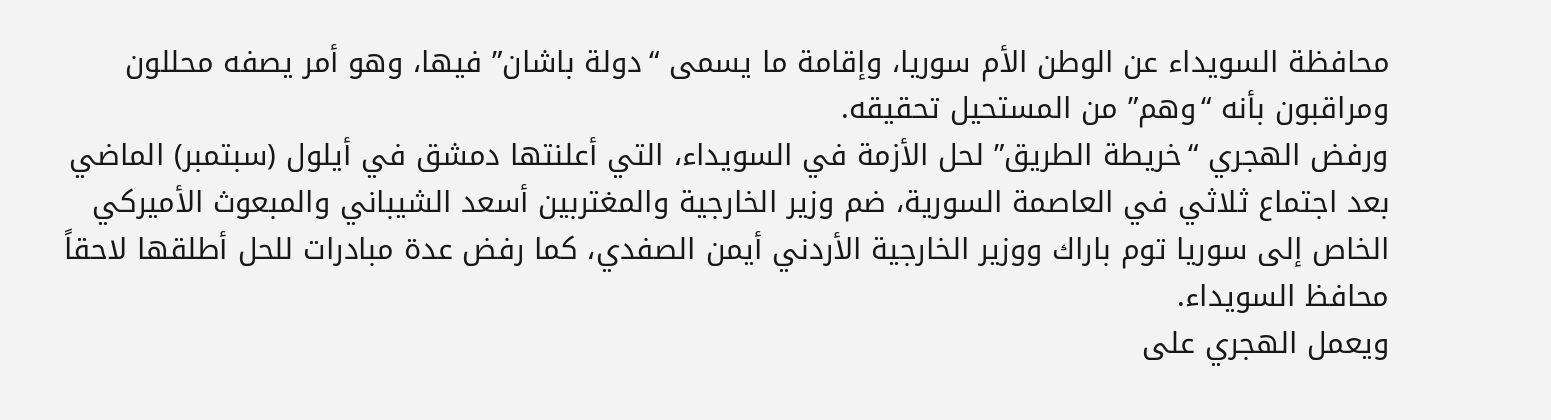محافظة السويداء عن الوطن الأم سوريا، وإقامة ما يسمى “دولة باشان” فيها، وهو أمر يصفه محللون ومراقبون بأنه “وهم” من المستحيل تحقيقه.
ورفض الهجري “خريطة الطريق” لحل الأزمة في السويداء، التي أعلنتها دمشق في أيلول (سبتمبر) الماضي بعد اجتماع ثلاثي في العاصمة السورية، ضم وزير الخارجية والمغتربين أسعد الشيباني والمبعوث الأميركي الخاص إلى سوريا توم باراك ووزير الخارجية الأردني أيمن الصفدي، كما رفض عدة مبادرات للحل أطلقها لاحقاً محافظ السويداء.
ويعمل الهجري على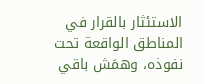الاستئثار بالقرار في المناطق الواقعة تحت نفوذه، وهمَش باقي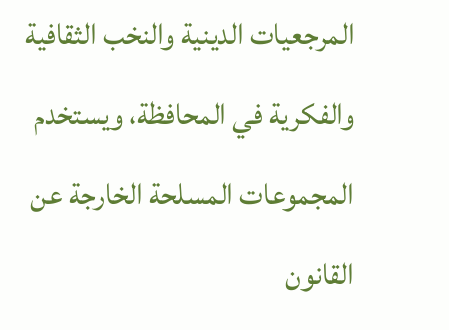المرجعيات الدينية والنخب الثقافية والفكرية في المحافظة، ويستخدم المجموعات المسلحة الخارجة عن القانون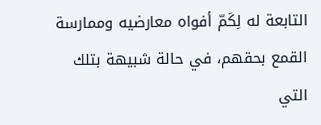التابعة له لِكَمّ أفواه معارضيه وممارسة القمع بحقهم، في حالة شبيهة بتلك التي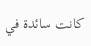كانت سائدة في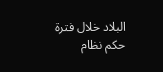البلاد خلال فترة حكم نظام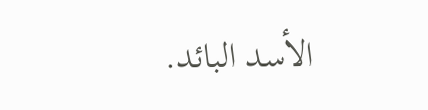الأسد البائد.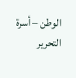الوطن – أسرة التحرير